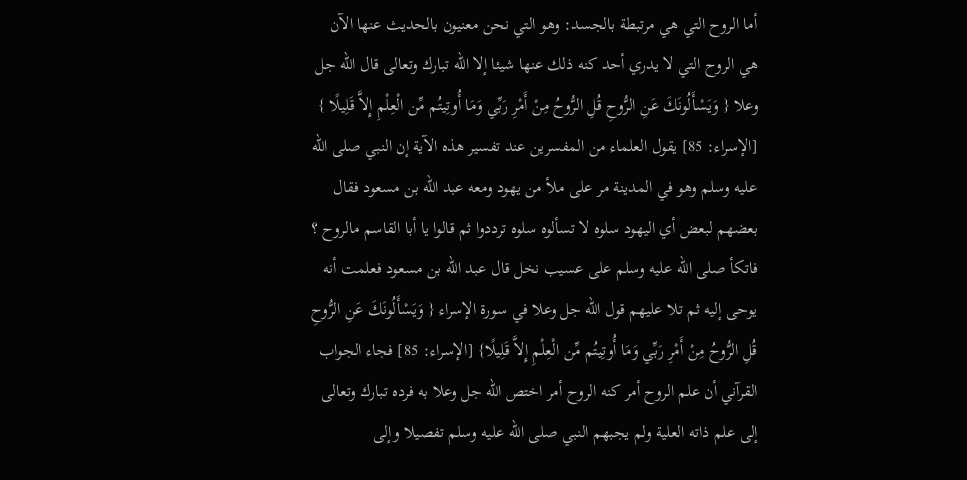أما الروح التي هي مرتبطة بالجسد: وهو التي نحن معنيون بالحديث عنها الآن هي الروح التي لا يدري أحد كنه ذلك عنها شيئا إلا الله تبارك وتعالى قال الله جل وعلا { وَيَسْأَلُونَكَ عَنِ الرُّوحِ قُلِ الرُّوحُ مِنْ أَمْرِ رَبِّي وَمَا أُوتِيتُم مِّن الْعِلْمِ إِلاَّ قَلِيلًا } [الإسراء: 85] يقول العلماء من المفسرين عند تفسير هذه الآية إن النبي صلى الله عليه وسلم وهو في المدينة مر على ملأ من يهود ومعه عبد الله بن مسعود فقال بعضهم لبعض أي اليهود سلوه لا تسألوه سلوه ترددوا ثم قالوا يا أبا القاسم مالروح ؟ فاتكأ صلى الله عليه وسلم على عسيب نخل قال عبد الله بن مسعود فعلمت أنه يوحى إليه ثم تلا عليهم قول الله جل وعلا في سورة الإسراء { وَيَسْأَلُونَكَ عَنِ الرُّوحِ قُلِ الرُّوحُ مِنْ أَمْرِ رَبِّي وَمَا أُوتِيتُم مِّن الْعِلْمِ إِلاَّ قَلِيلًا} [الإسراء: 85] فجاء الجواب القرآني أن علم الروح أمر كنه الروح أمر اختص الله جل وعلا به فرده تبارك وتعالى إلى علم ذاته العلية ولم يجبهم النبي صلى الله عليه وسلم تفصيلا وإلى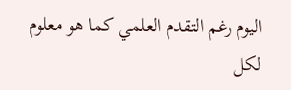اليوم رغم التقدم العلمي كما هو معلوم لكل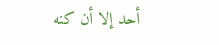أحد إلا أن كنه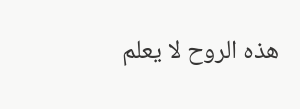هذه الروح لا يعلم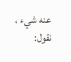عنه شيء ، نقول: